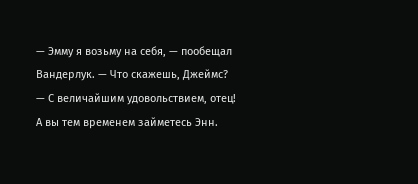— Эмму я возьму на себя, — пообещал Вандерлук. — Что скажешь, Джеймс?
— С величайшим удовольствием, отец! А вы тем временем займетесь Энн.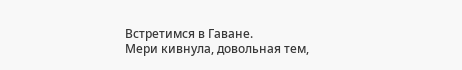Встретимся в Гаване.
Мери кивнула, довольная тем,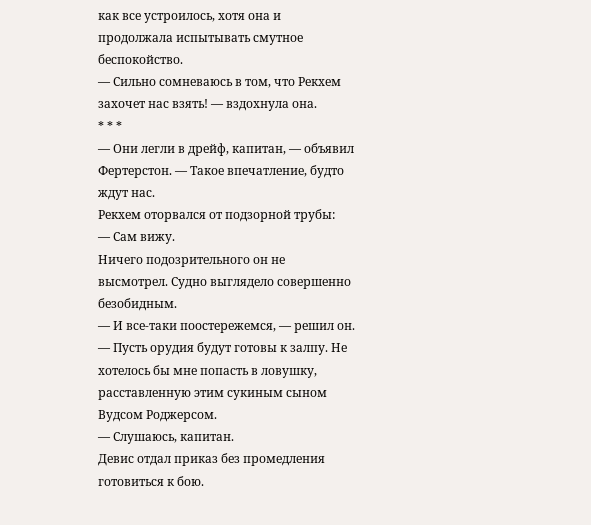как все устроилось, хотя она и продолжала испытывать смутное беспокойство.
— Сильно сомневаюсь в том, что Рекхем захочет нас взять! — вздохнула она.
* * *
— Они легли в дрейф, капитан, — объявил Фертерстон. — Такое впечатление, будто ждут нас.
Рекхем оторвался от подзорной трубы:
— Сам вижу.
Ничего подозрительного он не высмотрел. Судно выглядело совершенно безобидным.
— И все-таки поостережемся, — решил он. — Пусть орудия будут готовы к залпу. Не хотелось бы мне попасть в ловушку, расставленную этим сукиным сыном Вудсом Роджерсом.
— Слушаюсь, капитан.
Девис отдал приказ без промедления готовиться к бою.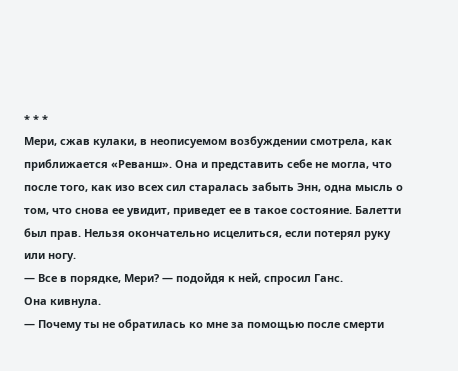* * *
Мери, сжав кулаки, в неописуемом возбуждении смотрела, как приближается «Реванш». Она и представить себе не могла, что после того, как изо всех сил старалась забыть Энн, одна мысль о том, что снова ее увидит, приведет ее в такое состояние. Балетти был прав. Нельзя окончательно исцелиться, если потерял руку или ногу.
— Все в порядке, Мери? — подойдя к ней, спросил Ганс.
Она кивнула.
— Почему ты не обратилась ко мне за помощью после смерти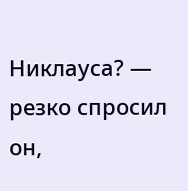Никлауса? — резко спросил он,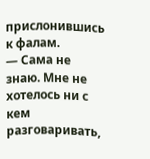прислонившись к фалам.
— Сама не знаю. Мне не хотелось ни с кем разговаривать,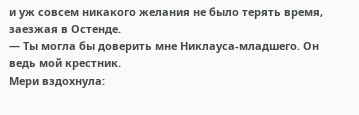и уж совсем никакого желания не было терять время, заезжая в Остенде.
— Ты могла бы доверить мне Никлауса-младшего. Он ведь мой крестник.
Мери вздохнула: